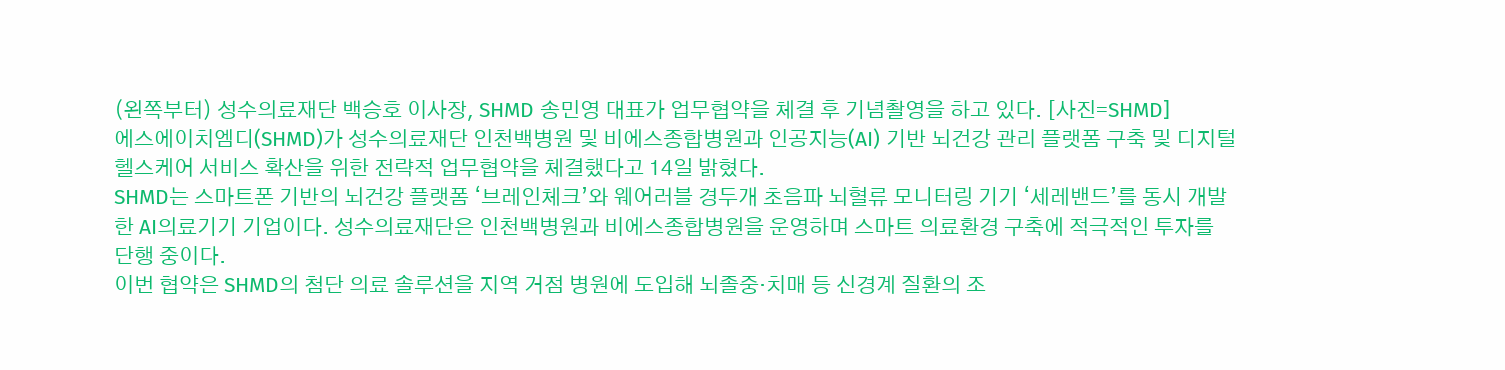(왼쪽부터) 성수의료재단 백승호 이사장, SHMD 송민영 대표가 업무협약을 체결 후 기념촬영을 하고 있다. [사진=SHMD]
에스에이치엠디(SHMD)가 성수의료재단 인천백병원 및 비에스종합병원과 인공지능(AI) 기반 뇌건강 관리 플랫폼 구축 및 디지털 헬스케어 서비스 확산을 위한 전략적 업무협약을 체결했다고 14일 밝혔다.
SHMD는 스마트폰 기반의 뇌건강 플랫폼 ‘브레인체크’와 웨어러블 경두개 초음파 뇌혈류 모니터링 기기 ‘세레밴드’를 동시 개발한 AI의료기기 기업이다. 성수의료재단은 인천백병원과 비에스종합병원을 운영하며 스마트 의료환경 구축에 적극적인 투자를 단행 중이다.
이번 협약은 SHMD의 첨단 의료 솔루션을 지역 거점 병원에 도입해 뇌졸중·치매 등 신경계 질환의 조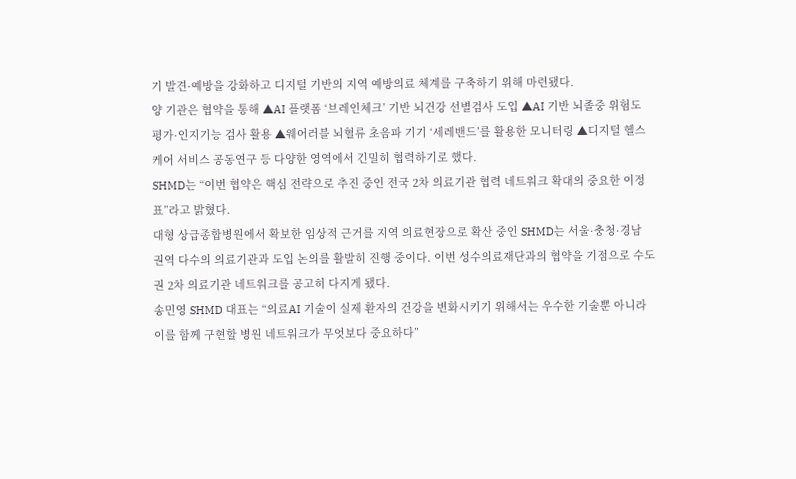기 발견·예방을 강화하고 디지털 기반의 지역 예방의료 체계를 구축하기 위해 마련됐다.
양 기관은 협약을 통해 ▲AI 플랫폼 ‘브레인체크’ 기반 뇌건강 선별검사 도입 ▲AI 기반 뇌졸중 위험도 평가·인지기능 검사 활용 ▲웨어러블 뇌혈류 초음파 기기 ‘세레밴드’를 활용한 모니터링 ▲디지털 헬스케어 서비스 공동연구 등 다양한 영역에서 긴밀히 협력하기로 했다.
SHMD는 “이번 협약은 핵심 전략으로 추진 중인 전국 2차 의료기관 협력 네트워크 확대의 중요한 이정표”라고 밝혔다.
대형 상급종합병원에서 확보한 임상적 근거를 지역 의료현장으로 확산 중인 SHMD는 서울·충청·경남 권역 다수의 의료기관과 도입 논의를 활발히 진행 중이다. 이번 성수의료재단과의 협약을 기점으로 수도권 2차 의료기관 네트워크를 공고히 다지게 됐다.
송민영 SHMD 대표는 “의료AI 기술이 실제 환자의 건강을 변화시키기 위해서는 우수한 기술뿐 아니라 이를 함께 구현할 병원 네트워크가 무엇보다 중요하다”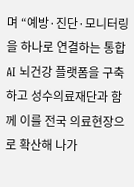며 “예방·진단·모니터링을 하나로 연결하는 통합 AI 뇌건강 플랫폼을 구축하고 성수의료재단과 함께 이를 전국 의료현장으로 확산해 나가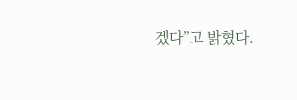겠다”고 밝혔다.